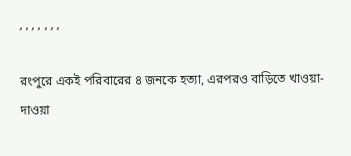, , , , , , ,

রংপুরে একই পরিবারের ৪ জনকে হত্যা, এরপরও বাড়িতে খাওয়া-দাওয়া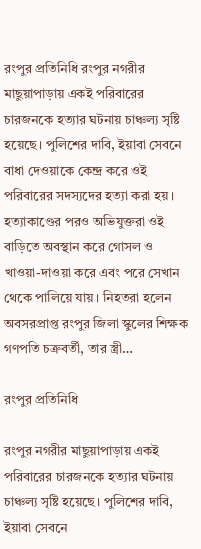রংপুর প্রতিনিধি রংপুর নগরীর মাছুয়াপাড়ায় একই পরিবারের চারজনকে হত্যার ঘটনায় চাঞ্চল্য সৃষ্টি হয়েছে। পুলিশের দাবি, ইয়াবা সেবনে বাধা দেওয়াকে কেন্দ্র করে ওই পরিবারের সদস্যদের হত্যা করা হয়। হত্যাকাণ্ডের পরও অভিযুক্তরা ওই বাড়িতে অবস্থান করে গোসল ও খাওয়া-দাওয়া করে এবং পরে সেখান থেকে পালিয়ে যায়। নিহতরা হলেন অবসরপ্রাপ্ত রংপুর জিলা স্কুলের শিক্ষক গণপতি চক্রবর্তী, তার স্ত্রী…

রংপুর প্রতিনিধি

রংপুর নগরীর মাছুয়াপাড়ায় একই পরিবারের চারজনকে হত্যার ঘটনায় চাঞ্চল্য সৃষ্টি হয়েছে। পুলিশের দাবি, ইয়াবা সেবনে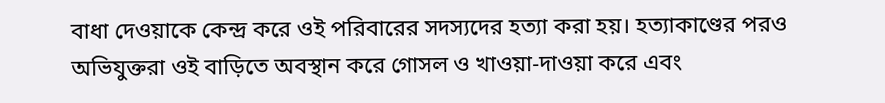বাধা দেওয়াকে কেন্দ্র করে ওই পরিবারের সদস্যদের হত্যা করা হয়। হত্যাকাণ্ডের পরও অভিযুক্তরা ওই বাড়িতে অবস্থান করে গোসল ও খাওয়া-দাওয়া করে এবং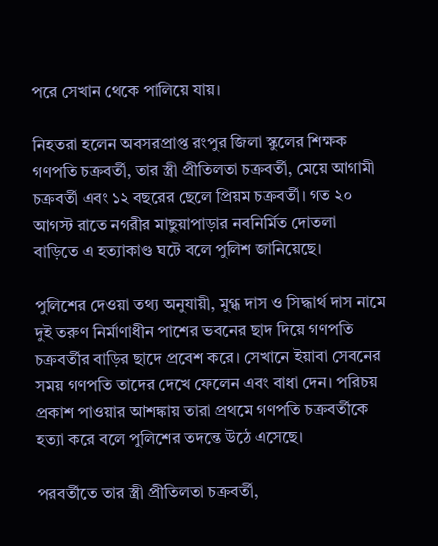পরে সেখান থেকে পালিয়ে যায়।

নিহতরা হলেন অবসরপ্রাপ্ত রংপুর জিলা স্কুলের শিক্ষক গণপতি চক্রবর্তী, তার স্ত্রী প্রীতিলতা চক্রবর্তী, মেয়ে আগামী চক্রবর্তী এবং ১২ বছরের ছেলে প্রিয়ম চক্রবর্তী। গত ২০ আগস্ট রাতে নগরীর মাছুয়াপাড়ার নবনির্মিত দোতলা বাড়িতে এ হত্যাকাণ্ড ঘটে বলে পুলিশ জানিয়েছে।

পুলিশের দেওয়া তথ্য অনুযায়ী, মুগ্ধ দাস ও সিদ্ধার্থ দাস নামে দুই তরুণ নির্মাণাধীন পাশের ভবনের ছাদ দিয়ে গণপতি চক্রবর্তীর বাড়ির ছাদে প্রবেশ করে। সেখানে ইয়াবা সেবনের সময় গণপতি তাদের দেখে ফেলেন এবং বাধা দেন। পরিচয় প্রকাশ পাওয়ার আশঙ্কায় তারা প্রথমে গণপতি চক্রবর্তীকে হত্যা করে বলে পুলিশের তদন্তে উঠে এসেছে।

পরবর্তীতে তার স্ত্রী প্রীতিলতা চক্রবর্তী,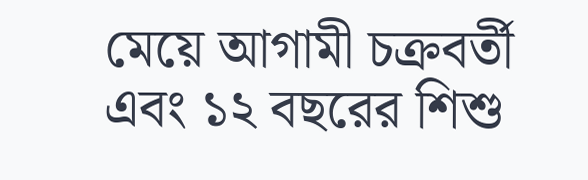মেয়ে আগামী চক্রবর্তী এবং ১২ বছরের শিশু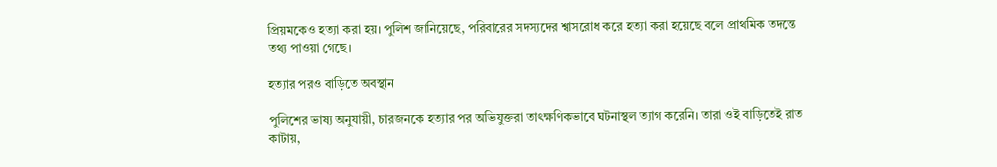প্রিয়মকেও হত্যা করা হয়। পুলিশ জানিয়েছে, পরিবারের সদস্যদের শ্বাসরোধ করে হত্যা করা হয়েছে বলে প্রাথমিক তদন্তে তথ্য পাওয়া গেছে।

হত্যার পরও বাড়িতে অবস্থান

পুলিশের ভাষ্য অনুযায়ী, চারজনকে হত্যার পর অভিযুক্তরা তাৎক্ষণিকভাবে ঘটনাস্থল ত্যাগ করেনি। তারা ওই বাড়িতেই রাত কাটায়,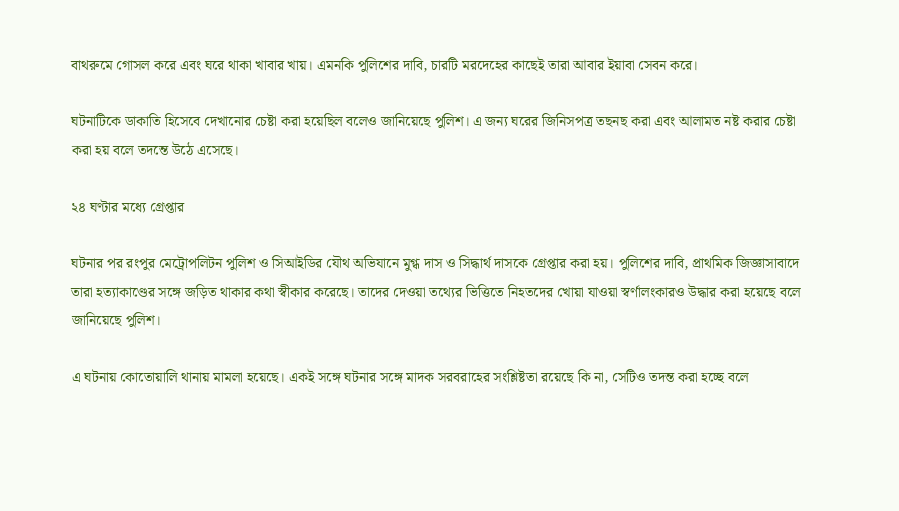বাথরুমে গোসল করে এবং ঘরে থাকা খাবার খায়। এমনকি পুলিশের দাবি, চারটি মরদেহের কাছেই তারা আবার ইয়াবা সেবন করে।

ঘটনাটিকে ডাকাতি হিসেবে দেখানোর চেষ্টা করা হয়েছিল বলেও জানিয়েছে পুলিশ। এ জন্য ঘরের জিনিসপত্র তছনছ করা এবং আলামত নষ্ট করার চেষ্টা করা হয় বলে তদন্তে উঠে এসেছে।

২৪ ঘণ্টার মধ্যে গ্রেপ্তার

ঘটনার পর রংপুর মেট্রোপলিটন পুলিশ ও সিআইডির যৌথ অভিযানে মুগ্ধ দাস ও সিদ্ধার্থ দাসকে গ্রেপ্তার করা হয়। পুলিশের দাবি, প্রাথমিক জিজ্ঞাসাবাদে তারা হত্যাকাণ্ডের সঙ্গে জড়িত থাকার কথা স্বীকার করেছে। তাদের দেওয়া তথ্যের ভিত্তিতে নিহতদের খোয়া যাওয়া স্বর্ণালংকারও উদ্ধার করা হয়েছে বলে জানিয়েছে পুলিশ।

এ ঘটনায় কোতোয়ালি থানায় মামলা হয়েছে। একই সঙ্গে ঘটনার সঙ্গে মাদক সরবরাহের সংশ্লিষ্টতা রয়েছে কি না, সেটিও তদন্ত করা হচ্ছে বলে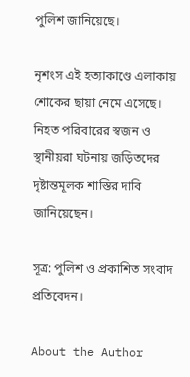পুলিশ জানিয়েছে।

নৃশংস এই হত্যাকাণ্ডে এলাকায় শোকের ছায়া নেমে এসেছে। নিহত পরিবারের স্বজন ও স্থানীয়রা ঘটনায় জড়িতদের দৃষ্টান্তমূলক শাস্তির দাবি জানিয়েছেন।

সূত্র: পুলিশ ও প্রকাশিত সংবাদ প্রতিবেদন।

About the Author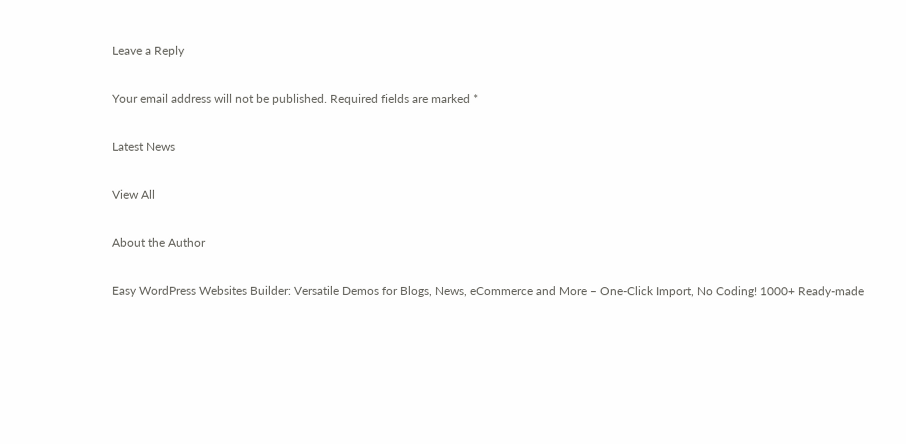Leave a Reply

Your email address will not be published. Required fields are marked *

Latest News

View All

About the Author

Easy WordPress Websites Builder: Versatile Demos for Blogs, News, eCommerce and More – One-Click Import, No Coding! 1000+ Ready-made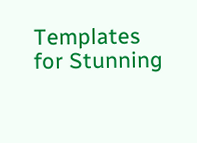Templates for Stunning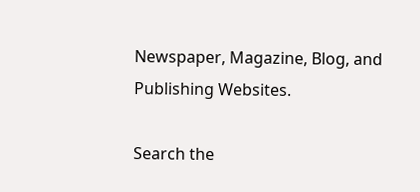Newspaper, Magazine, Blog, and Publishing Websites.

Search the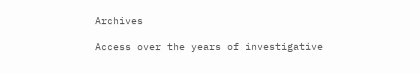Archives

Access over the years of investigative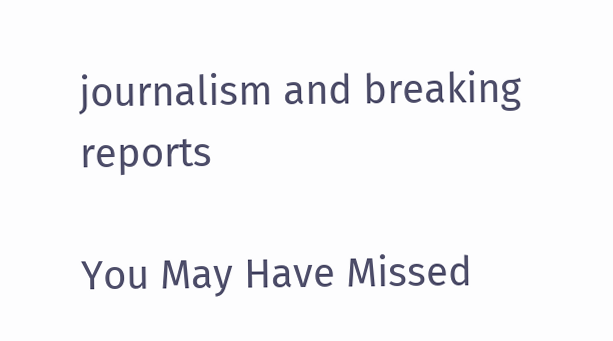journalism and breaking reports

You May Have Missed